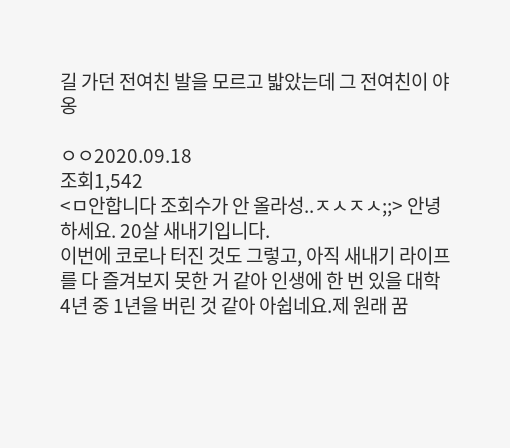길 가던 전여친 발을 모르고 밟았는데 그 전여친이 야옹

ㅇㅇ2020.09.18
조회1,542
<ㅁ안합니다 조회수가 안 올라성..ㅈㅅㅈㅅ;;> 안녕하세요. 20살 새내기입니다.
이번에 코로나 터진 것도 그렇고, 아직 새내기 라이프를 다 즐겨보지 못한 거 같아 인생에 한 번 있을 대학 4년 중 1년을 버린 것 같아 아쉽네요.제 원래 꿈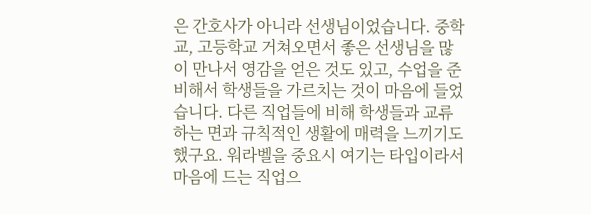은 간호사가 아니라 선생님이었습니다. 중학교, 고등학교 거쳐오면서 좋은 선생님을 많이 만나서 영감을 얻은 것도 있고, 수업을 준비해서 학생들을 가르치는 것이 마음에 들었습니다. 다른 직업들에 비해 학생들과 교류하는 면과 규칙적인 생활에 매력을 느끼기도 했구요. 워라벨을 중요시 여기는 타입이라서 마음에 드는 직업으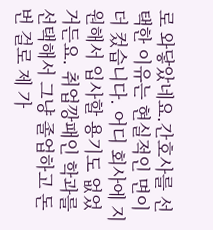로 와닿았네요.간호사를 선택한 이유는 현실적인 면이 더 컸습니다. 어디 회사에 지원해서 입사할 용기도 없었거든요. 취업깡패인 학과를 선택해서 그냥 졸업하고 돈 번 걸로 제 가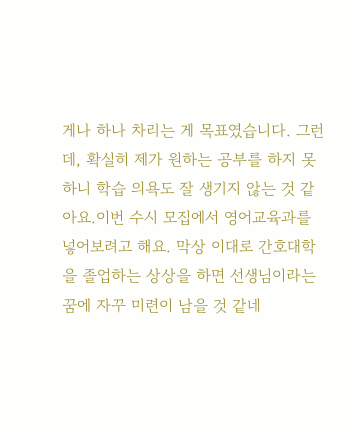게나 하나 차리는 게 목표였습니다. 그런데, 확실히 제가 원하는 공부를 하지 못하니 학습 의욕도 잘 생기지 않는 것 같아요.이번 수시 모집에서 영어교육과를 넣어보려고 해요. 막상 이대로 간호대학을 졸업하는 상상을 하면 선생님이라는 꿈에 자꾸 미련이 남을 것 같네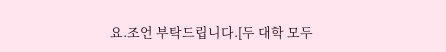요.조언 부탁드립니다.[두 대학 모두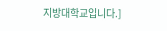지방대학교입니다.]